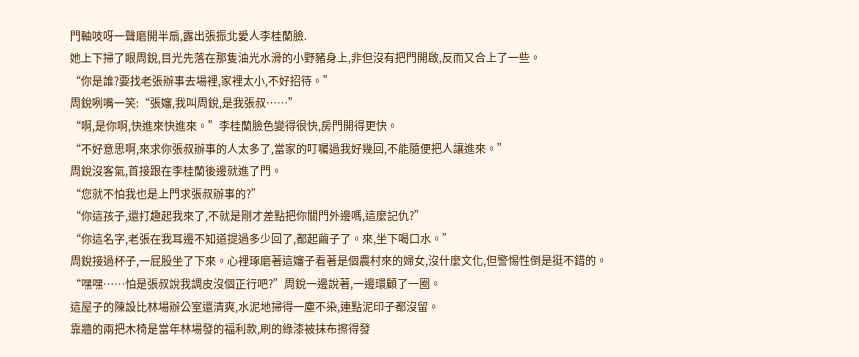門軸吱呀一聲磨開半扇,露出張振北愛人李桂蘭臉.
她上下掃了眼周銳,目光先落在那隻油光水滑的小野豬身上,非但沒有把門開啟,反而又合上了一些。
“你是誰?要找老張辦事去場裡,家裡太小,不好招待。”
周銳咧嘴一笑:“張嬸,我叫周銳,是我張叔……”
“啊,是你啊,快進來快進來。”李桂蘭臉色變得很快,房門開得更快。
“不好意思啊,來求你張叔辦事的人太多了,當家的叮囑過我好幾回,不能隨便把人讓進來。”
周銳沒客氣,首接跟在李桂蘭後邊就進了門。
“您就不怕我也是上門求張叔辦事的?”
“你這孩子,還打趣起我來了,不就是剛才差點把你關門外邊嗎,這麼記仇?”
“你這名字,老張在我耳邊不知道提過多少回了,都起繭子了。來,坐下喝口水。”
周銳接過杯子,一屁股坐了下來。心裡琢磨著這嬸子看著是個農村來的婦女,沒什麼文化,但警惕性倒是挺不錯的。
“嘿嘿……怕是張叔說我調皮沒個正行吧?”周銳一邊說著,一邊環顧了一圈。
這屋子的陳設比林場辦公室還清爽,水泥地掃得一塵不染,連點泥印子都沒留。
靠牆的兩把木椅是當年林場發的福利款,刷的綠漆被抹布擦得發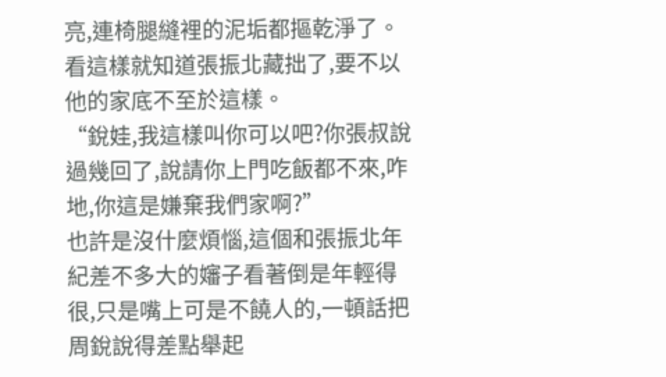亮,連椅腿縫裡的泥垢都摳乾淨了。
看這樣就知道張振北藏拙了,要不以他的家底不至於這樣。
“銳娃,我這樣叫你可以吧?你張叔說過幾回了,說請你上門吃飯都不來,咋地,你這是嫌棄我們家啊?”
也許是沒什麼煩惱,這個和張振北年紀差不多大的嬸子看著倒是年輕得很,只是嘴上可是不饒人的,一頓話把周銳說得差點舉起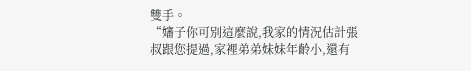雙手。
“嬸子你可別這麼說,我家的情況估計張叔跟您提過,家裡弟弟妹妹年齡小,還有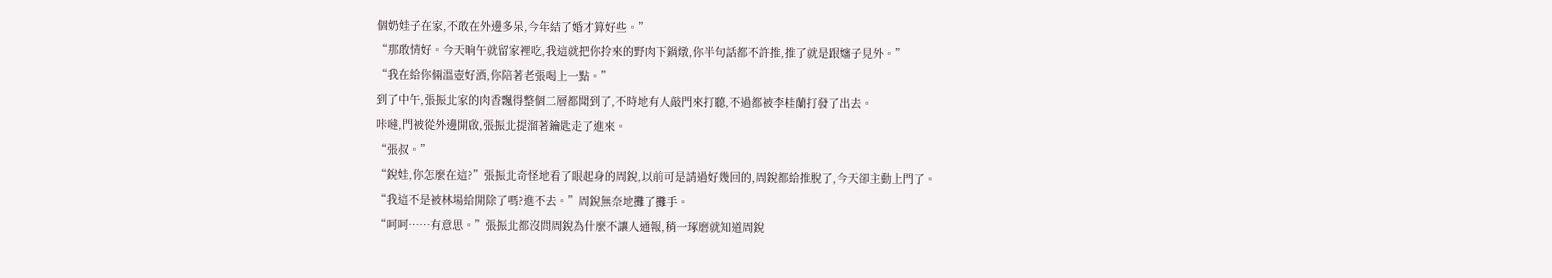個奶娃子在家,不敢在外邊多呆,今年結了婚才算好些。”
“那敢情好。今天晌午就留家裡吃,我這就把你拎來的野肉下鍋燉,你半句話都不許推,推了就是跟嬸子見外。”
“我在給你倆溫壺好酒,你陪著老張喝上一點。”
到了中午,張振北家的肉香飄得整個二層都聞到了,不時地有人敲門來打聽,不過都被李桂蘭打發了出去。
咔噠,門被從外邊開啟,張振北提溜著鑰匙走了進來。
“張叔。”
“銳娃,你怎麼在這?”張振北奇怪地看了眼起身的周銳,以前可是請過好幾回的,周銳都給推脫了,今天卻主動上門了。
“我這不是被林場給開除了嗎?進不去。”周銳無奈地攤了攤手。
“呵呵……有意思。”張振北都沒問周銳為什麼不讓人通報,稍一琢磨就知道周銳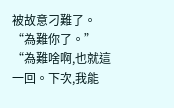被故意刁難了。
“為難你了。”
“為難啥啊,也就這一回。下次,我能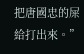把唐國忠的屎給打出來。”